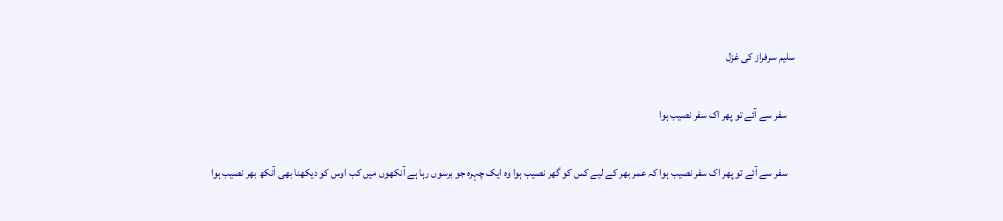سلیم سرفراز کی غزل

    سفر سے آئے تو پھر اک سفر نصیب ہوا

    سفر سے آئے تو پھر اک سفر نصیب ہوا کہ عمر بھر کے لیے کس کو گھر نصیب ہوا وہ ایک چہرہ جو برسوں رہا ہے آنکھوں میں کب اوس کو دیکھنا بھی آنکھ بھر نصیب ہوا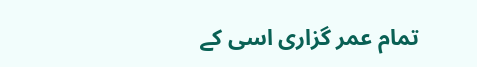تمام عمر گزاری اسی کے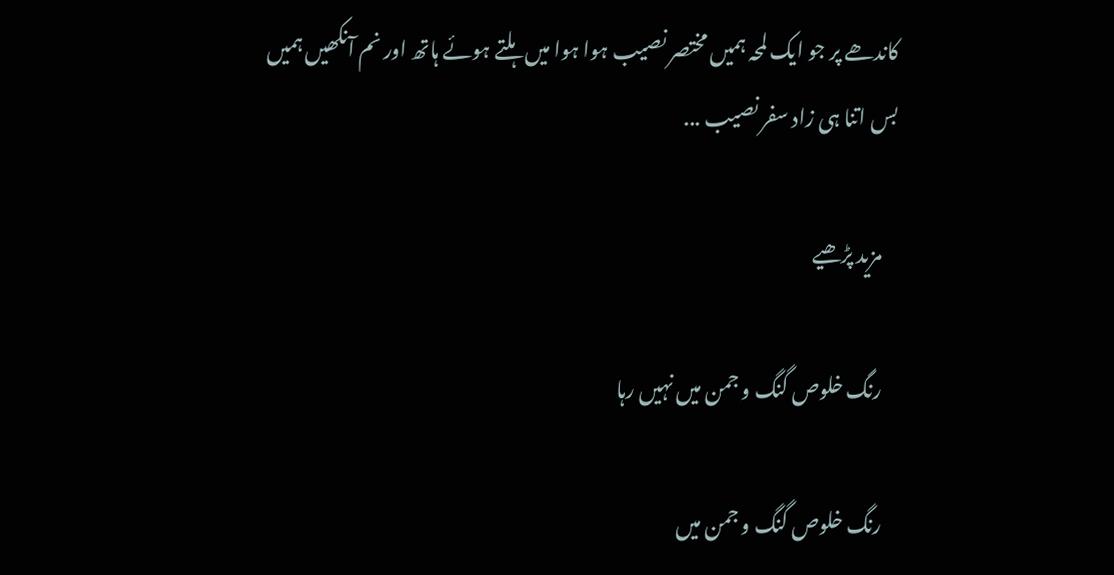کاندھے پر جو ایک لمحہ ہمیں مختصر نصیب ہوا ہوا میں ہلتے ہوئے ہاتھ اور نم آنکھیں ہمیں بس اتنا ہی زاد سفر نصیب ...

    مزید پڑھیے

    رنگ خلوص گنگ و جمن میں نہیں رہا

    رنگ خلوص گنگ و جمن میں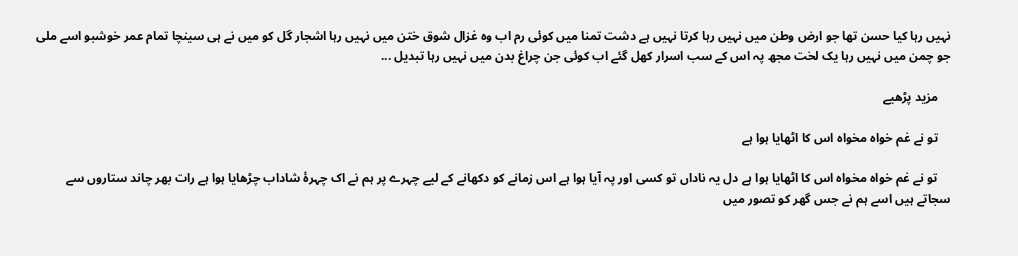نہیں رہا کیا حسن تھا جو ارض وطن میں نہیں رہا کرتا نہیں ہے دشت تمنا میں کوئی رم اب وہ غزال شوق ختن میں نہیں رہا اشجار گل کو میں نے ہی سینچا تمام عمر خوشبو اسے ملی جو چمن میں نہیں رہا یک لخت مجھ پہ اس کے سب اسرار کھل گئے اب کوئی جن چراغ بدن میں نہیں رہا تبدیل ...

    مزید پڑھیے

    تو نے غم خواہ مخواہ اس کا اٹھایا ہوا ہے

    تو نے غم خواہ مخواہ اس کا اٹھایا ہوا ہے دل یہ ناداں تو کسی اور پہ آیا ہوا ہے اس زمانے کو دکھانے کے لیے چہرے پر ہم نے اک چہرۂ شاداب چڑھایا ہوا ہے رات بھر چاند ستاروں سے سجاتے ہیں اسے ہم نے جس گھر کو تصور میں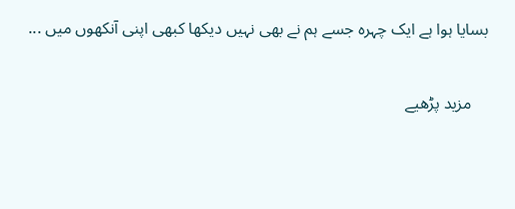بسایا ہوا ہے ایک چہرہ جسے ہم نے بھی نہیں دیکھا کبھی اپنی آنکھوں میں ...

    مزید پڑھیے